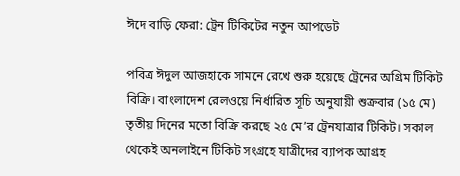ঈদে বাড়ি ফেরা: ট্রেন টিকিটের নতুন আপডেট

পবিত্র ঈদুল আজহাকে সামনে রেখে শুরু হয়েছে ট্রেনের অগ্রিম টিকিট বিক্রি। বাংলাদেশ রেলওয়ে নির্ধারিত সূচি অনুযায়ী শুক্রবার (১৫ মে) তৃতীয় দিনের মতো বিক্রি করছে ২৫ মে’র ট্রেনযাত্রার টিকিট। সকাল থেকেই অনলাইনে টিকিট সংগ্রহে যাত্রীদের ব্যাপক আগ্রহ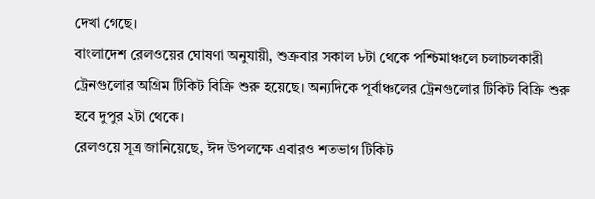দেখা গেছে।
বাংলাদেশ রেলওয়ের ঘোষণা অনুযায়ী, শুক্রবার সকাল ৮টা থেকে পশ্চিমাঞ্চলে চলাচলকারী ট্রেনগুলোর অগ্রিম টিকিট বিক্রি শুরু হয়েছে। অন্যদিকে পূর্বাঞ্চলের ট্রেনগুলোর টিকিট বিক্রি শুরু হবে দুপুর ২টা থেকে।
রেলওয়ে সূত্র জানিয়েছে, ঈদ উপলক্ষে এবারও শতভাগ টিকিট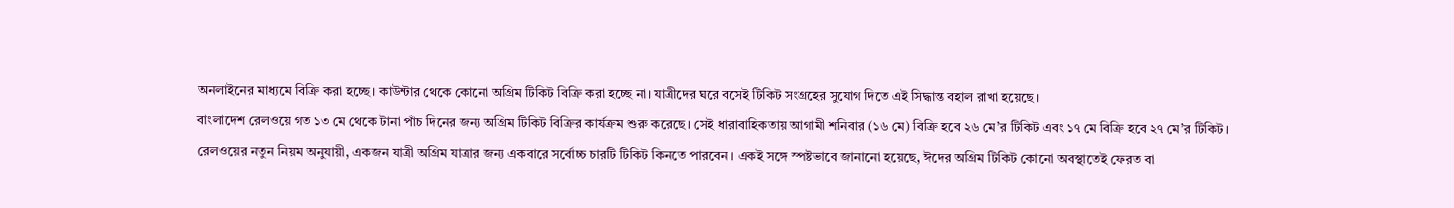অনলাইনের মাধ্যমে বিক্রি করা হচ্ছে। কাউন্টার থেকে কোনো অগ্রিম টিকিট বিক্রি করা হচ্ছে না। যাত্রীদের ঘরে বসেই টিকিট সংগ্রহের সুযোগ দিতে এই সিদ্ধান্ত বহাল রাখা হয়েছে।
বাংলাদেশ রেলওয়ে গত ১৩ মে থেকে টানা পাঁচ দিনের জন্য অগ্রিম টিকিট বিক্রির কার্যক্রম শুরু করেছে। সেই ধারাবাহিকতায় আগামী শনিবার (১৬ মে) বিক্রি হবে ২৬ মে’র টিকিট এবং ১৭ মে বিক্রি হবে ২৭ মে’র টিকিট।
রেলওয়ের নতুন নিয়ম অনুযায়ী, একজন যাত্রী অগ্রিম যাত্রার জন্য একবারে সর্বোচ্চ চারটি টিকিট কিনতে পারবেন। একই সঙ্গে স্পষ্টভাবে জানানো হয়েছে, ঈদের অগ্রিম টিকিট কোনো অবস্থাতেই ফেরত বা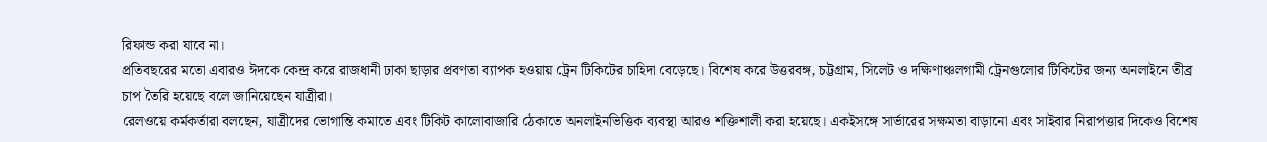রিফান্ড করা যাবে না।
প্রতিবছরের মতো এবারও ঈদকে কেন্দ্র করে রাজধানী ঢাকা ছাড়ার প্রবণতা ব্যাপক হওয়ায় ট্রেন টিকিটের চাহিদা বেড়েছে। বিশেষ করে উত্তরবঙ্গ, চট্টগ্রাম, সিলেট ও দক্ষিণাঞ্চলগামী ট্রেনগুলোর টিকিটের জন্য অনলাইনে তীব্র চাপ তৈরি হয়েছে বলে জানিয়েছেন যাত্রীরা।
রেলওয়ে কর্মকর্তারা বলছেন, যাত্রীদের ভোগান্তি কমাতে এবং টিকিট কালোবাজারি ঠেকাতে অনলাইনভিত্তিক ব্যবস্থা আরও শক্তিশালী করা হয়েছে। একইসঙ্গে সার্ভারের সক্ষমতা বাড়ানো এবং সাইবার নিরাপত্তার দিকেও বিশেষ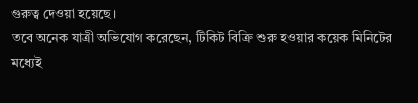গুরুত্ব দেওয়া হয়েছে।
তবে অনেক যাত্রী অভিযোগ করেছেন, টিকিট বিক্রি শুরু হওয়ার কয়েক মিনিটের মধ্যেই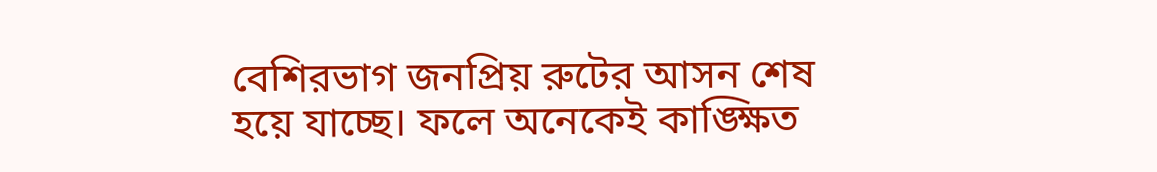বেশিরভাগ জনপ্রিয় রুটের আসন শেষ হয়ে যাচ্ছে। ফলে অনেকেই কাঙ্ক্ষিত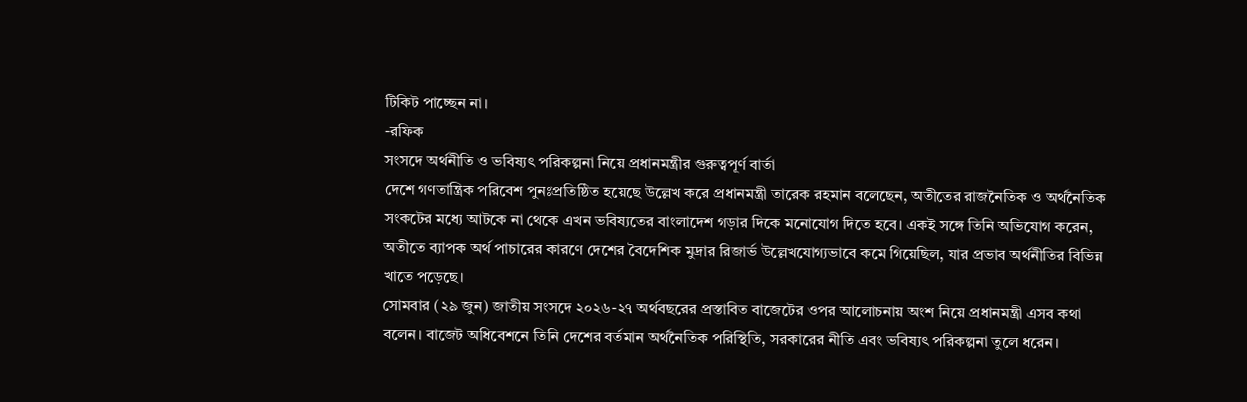টিকিট পাচ্ছেন না।
-রফিক
সংসদে অর্থনীতি ও ভবিষ্যৎ পরিকল্পনা নিয়ে প্রধানমন্ত্রীর গুরুত্বপূর্ণ বার্তা
দেশে গণতান্ত্রিক পরিবেশ পুনঃপ্রতিষ্ঠিত হয়েছে উল্লেখ করে প্রধানমন্ত্রী তারেক রহমান বলেছেন, অতীতের রাজনৈতিক ও অর্থনৈতিক সংকটের মধ্যে আটকে না থেকে এখন ভবিষ্যতের বাংলাদেশ গড়ার দিকে মনোযোগ দিতে হবে। একই সঙ্গে তিনি অভিযোগ করেন, অতীতে ব্যাপক অর্থ পাচারের কারণে দেশের বৈদেশিক মুদ্রার রিজার্ভ উল্লেখযোগ্যভাবে কমে গিয়েছিল, যার প্রভাব অর্থনীতির বিভিন্ন খাতে পড়েছে।
সোমবার (২৯ জুন) জাতীয় সংসদে ২০২৬-২৭ অর্থবছরের প্রস্তাবিত বাজেটের ওপর আলোচনায় অংশ নিয়ে প্রধানমন্ত্রী এসব কথা বলেন। বাজেট অধিবেশনে তিনি দেশের বর্তমান অর্থনৈতিক পরিস্থিতি, সরকারের নীতি এবং ভবিষ্যৎ পরিকল্পনা তুলে ধরেন।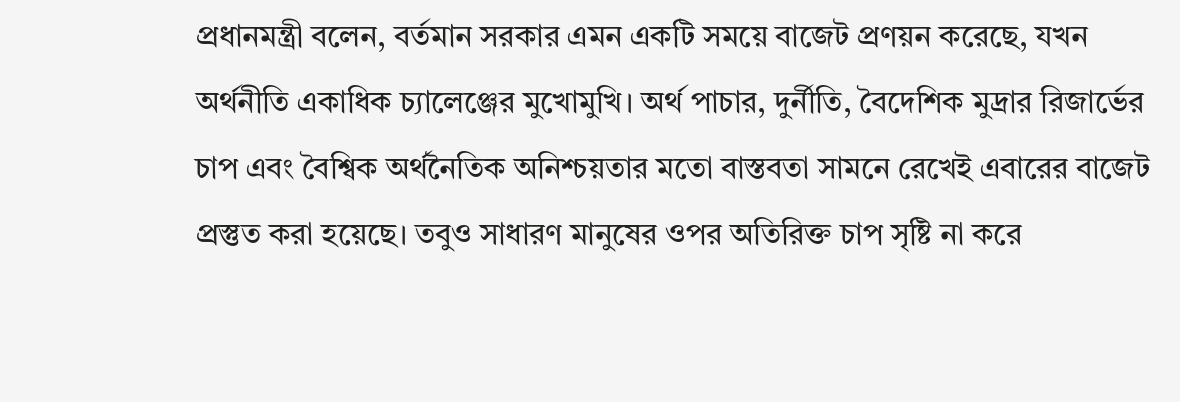প্রধানমন্ত্রী বলেন, বর্তমান সরকার এমন একটি সময়ে বাজেট প্রণয়ন করেছে, যখন অর্থনীতি একাধিক চ্যালেঞ্জের মুখোমুখি। অর্থ পাচার, দুর্নীতি, বৈদেশিক মুদ্রার রিজার্ভের চাপ এবং বৈশ্বিক অর্থনৈতিক অনিশ্চয়তার মতো বাস্তবতা সামনে রেখেই এবারের বাজেট প্রস্তুত করা হয়েছে। তবুও সাধারণ মানুষের ওপর অতিরিক্ত চাপ সৃষ্টি না করে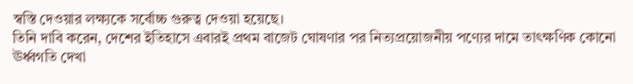স্বস্তি দেওয়ার লক্ষ্যকে সর্বোচ্চ গুরুত্ব দেওয়া হয়েছে।
তিনি দাবি করেন, দেশের ইতিহাসে এবারই প্রথম বাজেট ঘোষণার পর নিত্যপ্রয়োজনীয় পণ্যের দামে তাৎক্ষণিক কোনো ঊর্ধ্বগতি দেখা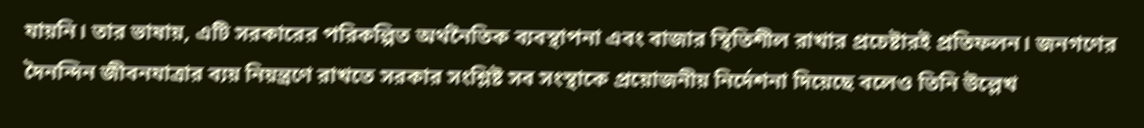যায়নি। তার ভাষায়, এটি সরকারের পরিকল্পিত অর্থনৈতিক ব্যবস্থাপনা এবং বাজার স্থিতিশীল রাখার প্রচেষ্টারই প্রতিফলন। জনগণের দৈনন্দিন জীবনযাত্রার ব্যয় নিয়ন্ত্রণে রাখতে সরকার সংশ্লিষ্ট সব সংস্থাকে প্রয়োজনীয় নির্দেশনা দিয়েছে বলেও তিনি উল্লেখ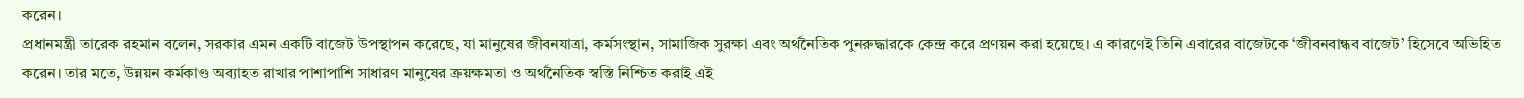করেন।
প্রধানমন্ত্রী তারেক রহমান বলেন, সরকার এমন একটি বাজেট উপস্থাপন করেছে, যা মানুষের জীবনযাত্রা, কর্মসংস্থান, সামাজিক সুরক্ষা এবং অর্থনৈতিক পুনরুদ্ধারকে কেন্দ্র করে প্রণয়ন করা হয়েছে। এ কারণেই তিনি এবারের বাজেটকে ‘জীবনবান্ধব বাজেট’ হিসেবে অভিহিত করেন। তার মতে, উন্নয়ন কর্মকাণ্ড অব্যাহত রাখার পাশাপাশি সাধারণ মানুষের ক্রয়ক্ষমতা ও অর্থনৈতিক স্বস্তি নিশ্চিত করাই এই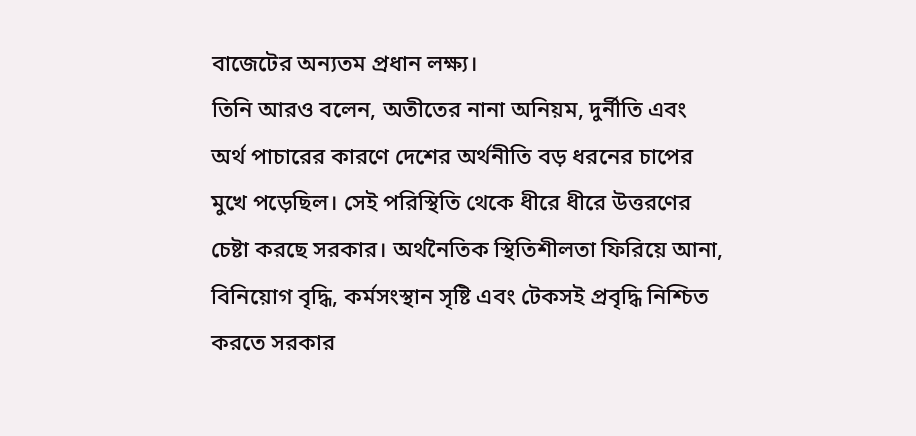বাজেটের অন্যতম প্রধান লক্ষ্য।
তিনি আরও বলেন, অতীতের নানা অনিয়ম, দুর্নীতি এবং অর্থ পাচারের কারণে দেশের অর্থনীতি বড় ধরনের চাপের মুখে পড়েছিল। সেই পরিস্থিতি থেকে ধীরে ধীরে উত্তরণের চেষ্টা করছে সরকার। অর্থনৈতিক স্থিতিশীলতা ফিরিয়ে আনা, বিনিয়োগ বৃদ্ধি, কর্মসংস্থান সৃষ্টি এবং টেকসই প্রবৃদ্ধি নিশ্চিত করতে সরকার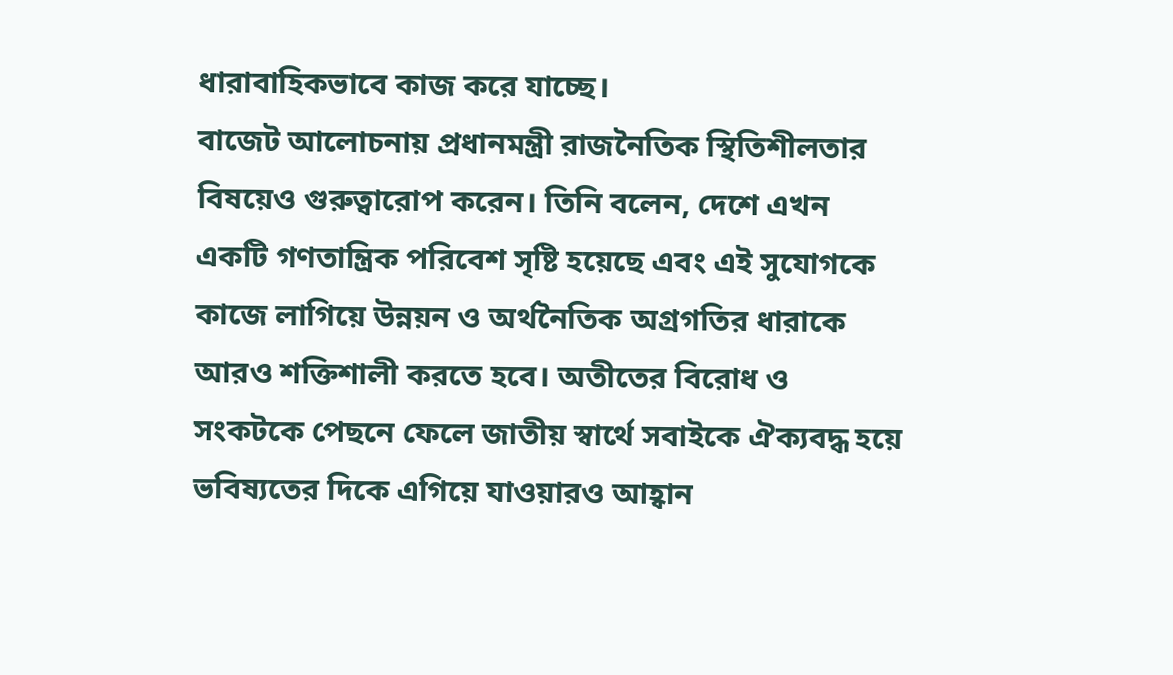ধারাবাহিকভাবে কাজ করে যাচ্ছে।
বাজেট আলোচনায় প্রধানমন্ত্রী রাজনৈতিক স্থিতিশীলতার বিষয়েও গুরুত্বারোপ করেন। তিনি বলেন, দেশে এখন একটি গণতান্ত্রিক পরিবেশ সৃষ্টি হয়েছে এবং এই সুযোগকে কাজে লাগিয়ে উন্নয়ন ও অর্থনৈতিক অগ্রগতির ধারাকে আরও শক্তিশালী করতে হবে। অতীতের বিরোধ ও সংকটকে পেছনে ফেলে জাতীয় স্বার্থে সবাইকে ঐক্যবদ্ধ হয়ে ভবিষ্যতের দিকে এগিয়ে যাওয়ারও আহ্বান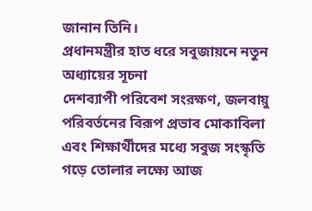জানান তিনি।
প্রধানমন্ত্রীর হাত ধরে সবুজায়নে নতুন অধ্যায়ের সূচনা
দেশব্যাপী পরিবেশ সংরক্ষণ, জলবায়ু পরিবর্তনের বিরূপ প্রভাব মোকাবিলা এবং শিক্ষার্থীদের মধ্যে সবুজ সংস্কৃতি গড়ে তোলার লক্ষ্যে আজ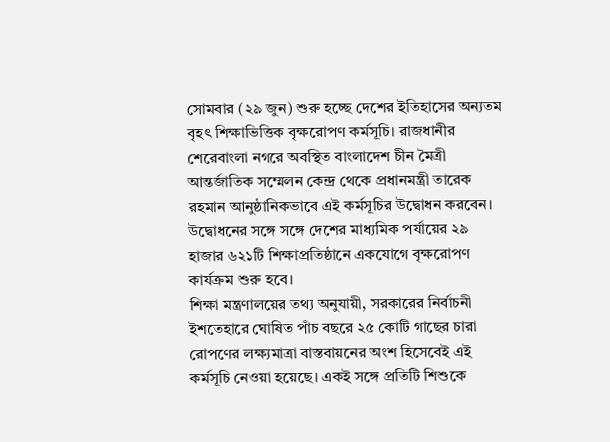সোমবার (২৯ জুন) শুরু হচ্ছে দেশের ইতিহাসের অন্যতম বৃহৎ শিক্ষাভিত্তিক বৃক্ষরোপণ কর্মসূচি। রাজধানীর শেরেবাংলা নগরে অবস্থিত বাংলাদেশ চীন মৈত্রী আন্তর্জাতিক সম্মেলন কেন্দ্র থেকে প্রধানমন্ত্রী তারেক রহমান আনুষ্ঠানিকভাবে এই কর্মসূচির উদ্বোধন করবেন। উদ্বোধনের সঙ্গে সঙ্গে দেশের মাধ্যমিক পর্যায়ের ২৯ হাজার ৬২১টি শিক্ষাপ্রতিষ্ঠানে একযোগে বৃক্ষরোপণ কার্যক্রম শুরু হবে।
শিক্ষা মন্ত্রণালয়ের তথ্য অনুযায়ী, সরকারের নির্বাচনী ইশতেহারে ঘোষিত পাঁচ বছরে ২৫ কোটি গাছের চারা রোপণের লক্ষ্যমাত্রা বাস্তবায়নের অংশ হিসেবেই এই কর্মসূচি নেওয়া হয়েছে। একই সঙ্গে প্রতিটি শিশুকে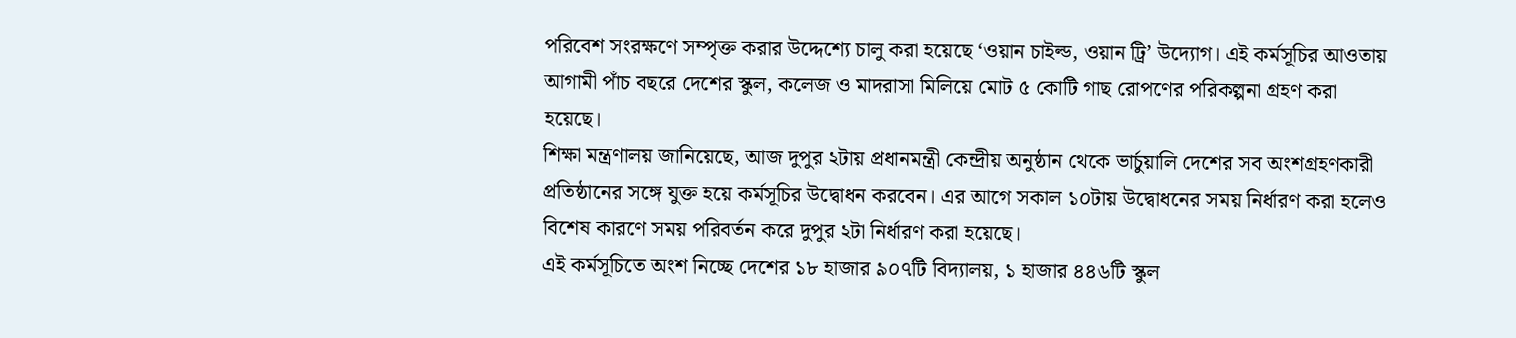পরিবেশ সংরক্ষণে সম্পৃক্ত করার উদ্দেশ্যে চালু করা হয়েছে ‘ওয়ান চাইল্ড, ওয়ান ট্রি’ উদ্যোগ। এই কর্মসূচির আওতায় আগামী পাঁচ বছরে দেশের স্কুল, কলেজ ও মাদরাসা মিলিয়ে মোট ৫ কোটি গাছ রোপণের পরিকল্পনা গ্রহণ করা হয়েছে।
শিক্ষা মন্ত্রণালয় জানিয়েছে, আজ দুপুর ২টায় প্রধানমন্ত্রী কেন্দ্রীয় অনুষ্ঠান থেকে ভার্চুয়ালি দেশের সব অংশগ্রহণকারী প্রতিষ্ঠানের সঙ্গে যুক্ত হয়ে কর্মসূচির উদ্বোধন করবেন। এর আগে সকাল ১০টায় উদ্বোধনের সময় নির্ধারণ করা হলেও বিশেষ কারণে সময় পরিবর্তন করে দুপুর ২টা নির্ধারণ করা হয়েছে।
এই কর্মসূচিতে অংশ নিচ্ছে দেশের ১৮ হাজার ৯০৭টি বিদ্যালয়, ১ হাজার ৪৪৬টি স্কুল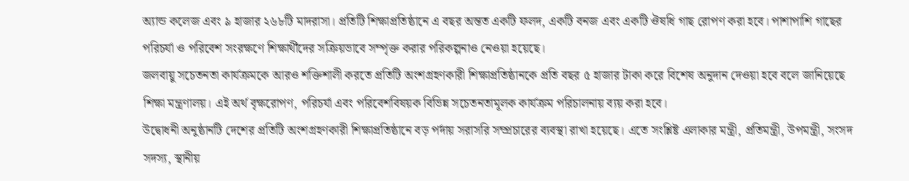অ্যান্ড কলেজ এবং ৯ হাজার ২৬৮টি মাদরাসা। প্রতিটি শিক্ষাপ্রতিষ্ঠানে এ বছর অন্তত একটি ফলদ, একটি বনজ এবং একটি ঔষধি গাছ রোপণ করা হবে। পাশাপাশি গাছের পরিচর্যা ও পরিবেশ সংরক্ষণে শিক্ষার্থীদের সক্রিয়ভাবে সম্পৃক্ত করার পরিকল্পনাও নেওয়া হয়েছে।
জলবায়ু সচেতনতা কার্যক্রমকে আরও শক্তিশালী করতে প্রতিটি অংশগ্রহণকারী শিক্ষাপ্রতিষ্ঠানকে প্রতি বছর ৫ হাজার টাকা করে বিশেষ অনুদান দেওয়া হবে বলে জানিয়েছে শিক্ষা মন্ত্রণালয়। এই অর্থ বৃক্ষরোপণ, পরিচর্যা এবং পরিবেশবিষয়ক বিভিন্ন সচেতনতামূলক কার্যক্রম পরিচালনায় ব্যয় করা হবে।
উদ্বোধনী অনুষ্ঠানটি দেশের প্রতিটি অংশগ্রহণকারী শিক্ষাপ্রতিষ্ঠানে বড় পর্দায় সরাসরি সম্প্রচারের ব্যবস্থা রাখা হয়েছে। এতে সংশ্লিষ্ট এলাকার মন্ত্রী, প্রতিমন্ত্রী, উপমন্ত্রী, সংসদ সদস্য, স্থানীয়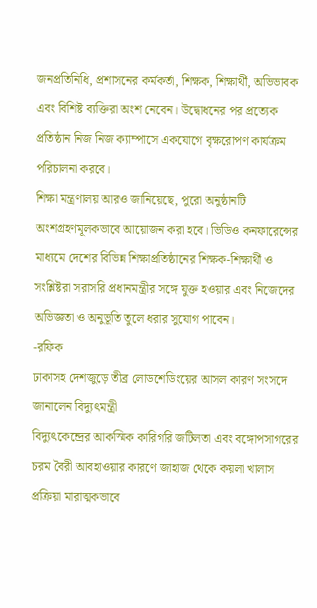জনপ্রতিনিধি, প্রশাসনের কর্মকর্তা, শিক্ষক, শিক্ষার্থী, অভিভাবক এবং বিশিষ্ট ব্যক্তিরা অংশ নেবেন। উদ্বোধনের পর প্রত্যেক প্রতিষ্ঠান নিজ নিজ ক্যাম্পাসে একযোগে বৃক্ষরোপণ কার্যক্রম পরিচালনা করবে।
শিক্ষা মন্ত্রণালয় আরও জানিয়েছে, পুরো অনুষ্ঠানটি অংশগ্রহণমূলকভাবে আয়োজন করা হবে। ভিডিও কনফারেন্সের মাধ্যমে দেশের বিভিন্ন শিক্ষাপ্রতিষ্ঠানের শিক্ষক-শিক্ষার্থী ও সংশ্লিষ্টরা সরাসরি প্রধানমন্ত্রীর সঙ্গে যুক্ত হওয়ার এবং নিজেদের অভিজ্ঞতা ও অনুভূতি তুলে ধরার সুযোগ পাবেন।
-রফিক
ঢাকাসহ দেশজুড়ে তীব্র লোডশেডিংয়ের আসল কারণ সংসদে জানালেন বিদ্যুৎমন্ত্রী
বিদ্যুৎকেন্দ্রের আকস্মিক কারিগরি জটিলতা এবং বঙ্গোপসাগরের চরম বৈরী আবহাওয়ার কারণে জাহাজ থেকে কয়লা খালাস প্রক্রিয়া মারাত্মকভাবে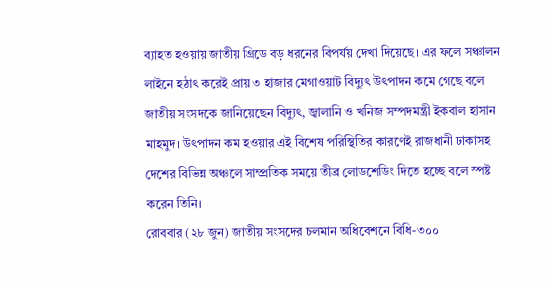ব্যাহত হওয়ায় জাতীয় গ্রিডে বড় ধরনের বিপর্যয় দেখা দিয়েছে। এর ফলে সঞ্চালন লাইনে হঠাৎ করেই প্রায় ৩ হাজার মেগাওয়াট বিদ্যুৎ উৎপাদন কমে গেছে বলে জাতীয় সংসদকে জানিয়েছেন বিদ্যুৎ, জ্বালানি ও খনিজ সম্পদমন্ত্রী ইকবাল হাসান মাহমুদ। উৎপাদন কম হওয়ার এই বিশেষ পরিস্থিতির কারণেই রাজধানী ঢাকাসহ দেশের বিভিন্ন অঞ্চলে সাম্প্রতিক সময়ে তীব্র লোডশেডিং দিতে হচ্ছে বলে স্পষ্ট করেন তিনি।
রোববার (২৮ জুন) জাতীয় সংসদের চলমান অধিবেশনে বিধি-৩০০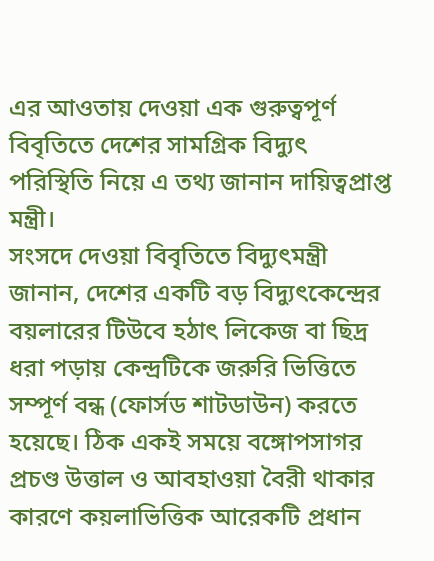এর আওতায় দেওয়া এক গুরুত্বপূর্ণ বিবৃতিতে দেশের সামগ্রিক বিদ্যুৎ পরিস্থিতি নিয়ে এ তথ্য জানান দায়িত্বপ্রাপ্ত মন্ত্রী।
সংসদে দেওয়া বিবৃতিতে বিদ্যুৎমন্ত্রী জানান, দেশের একটি বড় বিদ্যুৎকেন্দ্রের বয়লারের টিউবে হঠাৎ লিকেজ বা ছিদ্র ধরা পড়ায় কেন্দ্রটিকে জরুরি ভিত্তিতে সম্পূর্ণ বন্ধ (ফোর্সড শাটডাউন) করতে হয়েছে। ঠিক একই সময়ে বঙ্গোপসাগর প্রচণ্ড উত্তাল ও আবহাওয়া বৈরী থাকার কারণে কয়লাভিত্তিক আরেকটি প্রধান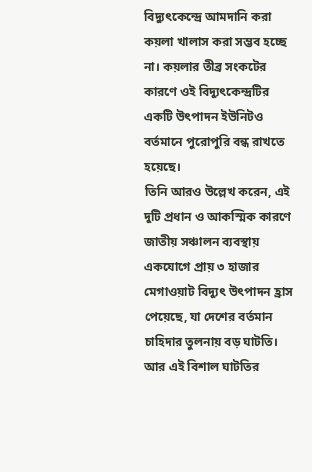বিদ্যুৎকেন্দ্রে আমদানি করা কয়লা খালাস করা সম্ভব হচ্ছে না। কয়লার তীব্র সংকটের কারণে ওই বিদ্যুৎকেন্দ্রটির একটি উৎপাদন ইউনিটও বর্তমানে পুরোপুরি বন্ধ রাখতে হয়েছে।
তিনি আরও উল্লেখ করেন, এই দুটি প্রধান ও আকস্মিক কারণে জাতীয় সঞ্চালন ব্যবস্থায় একযোগে প্রায় ৩ হাজার মেগাওয়াট বিদ্যুৎ উৎপাদন হ্রাস পেয়েছে, যা দেশের বর্তমান চাহিদার তুলনায় বড় ঘাটতি। আর এই বিশাল ঘাটতির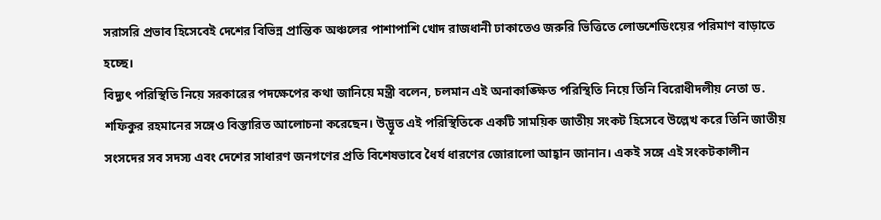সরাসরি প্রভাব হিসেবেই দেশের বিভিন্ন প্রান্তিক অঞ্চলের পাশাপাশি খোদ রাজধানী ঢাকাতেও জরুরি ভিত্তিতে লোডশেডিংয়ের পরিমাণ বাড়াতে হচ্ছে।
বিদ্যুৎ পরিস্থিতি নিয়ে সরকারের পদক্ষেপের কথা জানিয়ে মন্ত্রী বলেন, চলমান এই অনাকাঙ্ক্ষিত পরিস্থিতি নিয়ে তিনি বিরোধীদলীয় নেতা ড. শফিকুর রহমানের সঙ্গেও বিস্তারিত আলোচনা করেছেন। উদ্ভূত এই পরিস্থিতিকে একটি সাময়িক জাতীয় সংকট হিসেবে উল্লেখ করে তিনি জাতীয় সংসদের সব সদস্য এবং দেশের সাধারণ জনগণের প্রতি বিশেষভাবে ধৈর্য ধারণের জোরালো আহ্বান জানান। একই সঙ্গে এই সংকটকালীন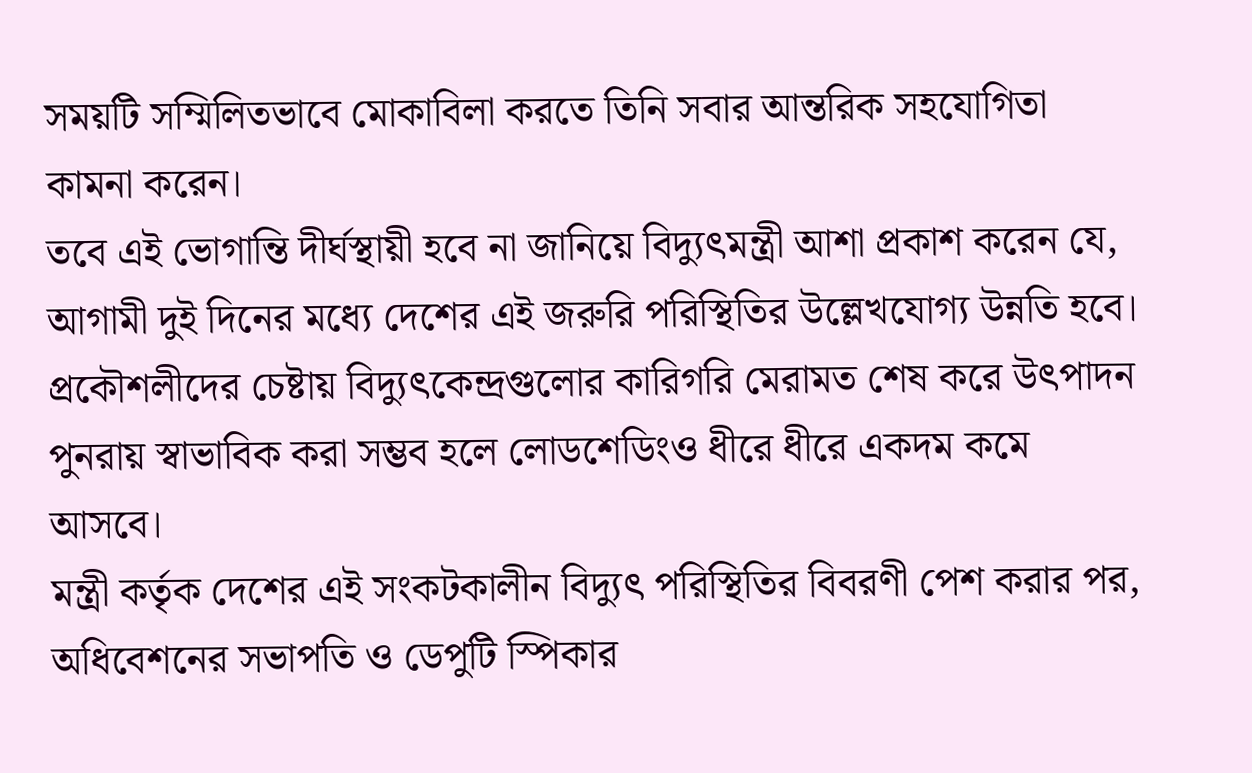সময়টি সম্মিলিতভাবে মোকাবিলা করতে তিনি সবার আন্তরিক সহযোগিতা কামনা করেন।
তবে এই ভোগান্তি দীর্ঘস্থায়ী হবে না জানিয়ে বিদ্যুৎমন্ত্রী আশা প্রকাশ করেন যে, আগামী দুই দিনের মধ্যে দেশের এই জরুরি পরিস্থিতির উল্লেখযোগ্য উন্নতি হবে। প্রকৌশলীদের চেষ্টায় বিদ্যুৎকেন্দ্রগুলোর কারিগরি মেরামত শেষ করে উৎপাদন পুনরায় স্বাভাবিক করা সম্ভব হলে লোডশেডিংও ধীরে ধীরে একদম কমে আসবে।
মন্ত্রী কর্তৃক দেশের এই সংকটকালীন বিদ্যুৎ পরিস্থিতির বিবরণী পেশ করার পর, অধিবেশনের সভাপতি ও ডেপুটি স্পিকার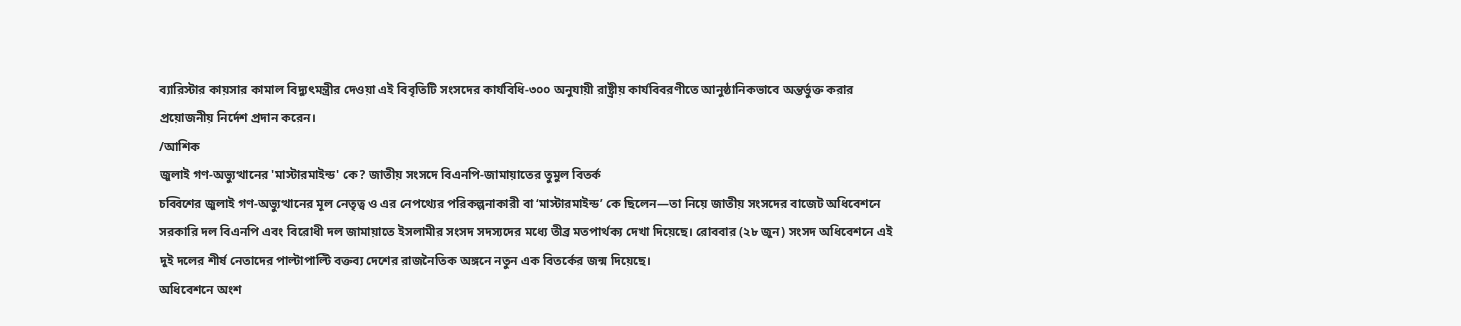ব্যারিস্টার কায়সার কামাল বিদ্যুৎমন্ত্রীর দেওয়া এই বিবৃতিটি সংসদের কার্যবিধি-৩০০ অনুযায়ী রাষ্ট্রীয় কার্যবিবরণীতে আনুষ্ঠানিকভাবে অন্তর্ভুক্ত করার প্রয়োজনীয় নির্দেশ প্রদান করেন।
/আশিক
জুলাই গণ-অভ্যুত্থানের 'মাস্টারমাইন্ড' কে? জাতীয় সংসদে বিএনপি-জামায়াতের তুমুল বিতর্ক
চব্বিশের জুলাই গণ-অভ্যুত্থানের মূল নেতৃত্ব ও এর নেপথ্যের পরিকল্পনাকারী বা ‘মাস্টারমাইন্ড’ কে ছিলেন—তা নিয়ে জাতীয় সংসদের বাজেট অধিবেশনে সরকারি দল বিএনপি এবং বিরোধী দল জামায়াতে ইসলামীর সংসদ সদস্যদের মধ্যে তীব্র মতপার্থক্য দেখা দিয়েছে। রোববার (২৮ জুন) সংসদ অধিবেশনে এই দুই দলের শীর্ষ নেতাদের পাল্টাপাল্টি বক্তব্য দেশের রাজনৈতিক অঙ্গনে নতুন এক বিতর্কের জন্ম দিয়েছে।
অধিবেশনে অংশ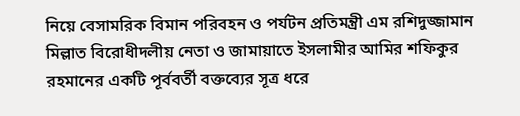নিয়ে বেসামরিক বিমান পরিবহন ও পর্যটন প্রতিমন্ত্রী এম রশিদুজ্জামান মিল্লাত বিরোধীদলীয় নেতা ও জামায়াতে ইসলামীর আমির শফিকুর রহমানের একটি পূর্ববর্তী বক্তব্যের সূত্র ধরে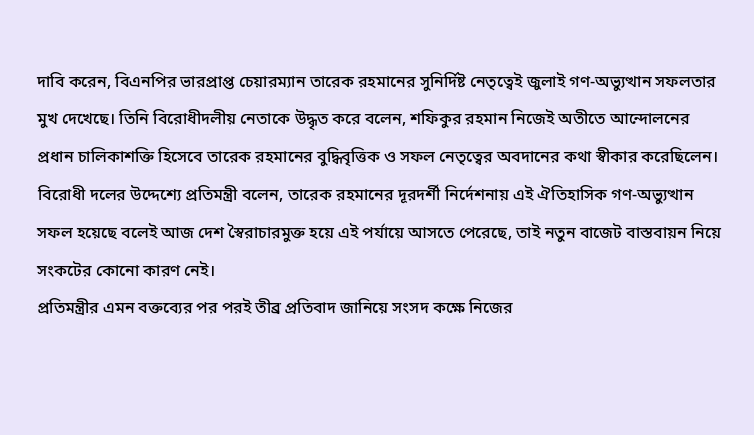দাবি করেন, বিএনপির ভারপ্রাপ্ত চেয়ারম্যান তারেক রহমানের সুনির্দিষ্ট নেতৃত্বেই জুলাই গণ-অভ্যুত্থান সফলতার মুখ দেখেছে। তিনি বিরোধীদলীয় নেতাকে উদ্ধৃত করে বলেন, শফিকুর রহমান নিজেই অতীতে আন্দোলনের প্রধান চালিকাশক্তি হিসেবে তারেক রহমানের বুদ্ধিবৃত্তিক ও সফল নেতৃত্বের অবদানের কথা স্বীকার করেছিলেন। বিরোধী দলের উদ্দেশ্যে প্রতিমন্ত্রী বলেন, তারেক রহমানের দূরদর্শী নির্দেশনায় এই ঐতিহাসিক গণ-অভ্যুত্থান সফল হয়েছে বলেই আজ দেশ স্বৈরাচারমুক্ত হয়ে এই পর্যায়ে আসতে পেরেছে, তাই নতুন বাজেট বাস্তবায়ন নিয়ে সংকটের কোনো কারণ নেই।
প্রতিমন্ত্রীর এমন বক্তব্যের পর পরই তীব্র প্রতিবাদ জানিয়ে সংসদ কক্ষে নিজের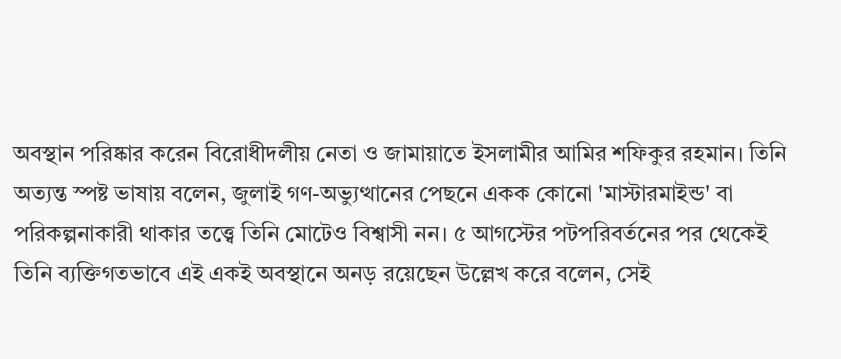অবস্থান পরিষ্কার করেন বিরোধীদলীয় নেতা ও জামায়াতে ইসলামীর আমির শফিকুর রহমান। তিনি অত্যন্ত স্পষ্ট ভাষায় বলেন, জুলাই গণ-অভ্যুত্থানের পেছনে একক কোনো 'মাস্টারমাইন্ড' বা পরিকল্পনাকারী থাকার তত্ত্বে তিনি মোটেও বিশ্বাসী নন। ৫ আগস্টের পটপরিবর্তনের পর থেকেই তিনি ব্যক্তিগতভাবে এই একই অবস্থানে অনড় রয়েছেন উল্লেখ করে বলেন, সেই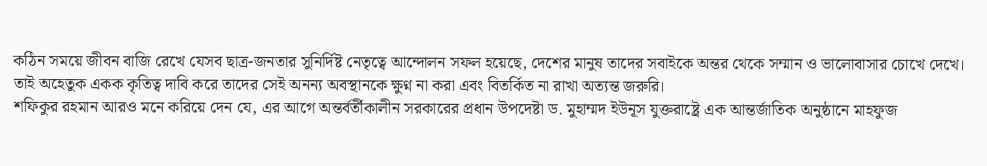কঠিন সময়ে জীবন বাজি রেখে যেসব ছাত্র-জনতার সুনির্দিষ্ট নেতৃত্বে আন্দোলন সফল হয়েছে, দেশের মানুষ তাদের সবাইকে অন্তর থেকে সম্মান ও ভালোবাসার চোখে দেখে। তাই অহেতুক একক কৃতিত্ব দাবি করে তাদের সেই অনন্য অবস্থানকে ক্ষুণ্ন না করা এবং বিতর্কিত না রাখা অত্যন্ত জরুরি।
শফিকুর রহমান আরও মনে করিয়ে দেন যে, এর আগে অন্তর্বর্তীকালীন সরকারের প্রধান উপদেষ্টা ড. মুহাম্মদ ইউনূস যুক্তরাষ্ট্রে এক আন্তর্জাতিক অনুষ্ঠানে মাহফুজ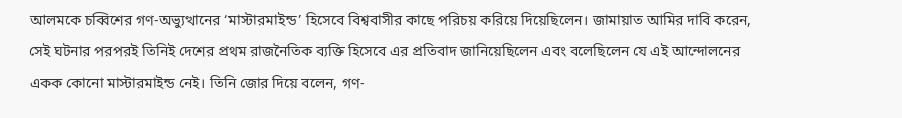আলমকে চব্বিশের গণ-অভ্যুত্থানের ‘মাস্টারমাইন্ড’ হিসেবে বিশ্ববাসীর কাছে পরিচয় করিয়ে দিয়েছিলেন। জামায়াত আমির দাবি করেন, সেই ঘটনার পরপরই তিনিই দেশের প্রথম রাজনৈতিক ব্যক্তি হিসেবে এর প্রতিবাদ জানিয়েছিলেন এবং বলেছিলেন যে এই আন্দোলনের একক কোনো মাস্টারমাইন্ড নেই। তিনি জোর দিয়ে বলেন, গণ-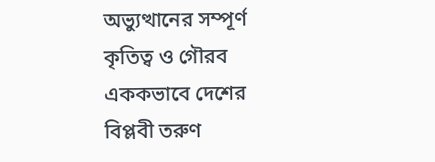অভ্যুত্থানের সম্পূর্ণ কৃতিত্ব ও গৌরব এককভাবে দেশের বিপ্লবী তরুণ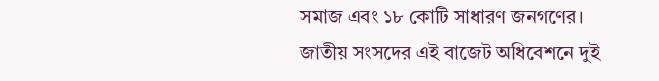সমাজ এবং ১৮ কোটি সাধারণ জনগণের।
জাতীয় সংসদের এই বাজেট অধিবেশনে দুই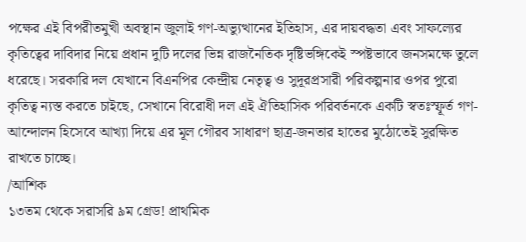পক্ষের এই বিপরীতমুখী অবস্থান জুলাই গণ-অভ্যুত্থানের ইতিহাস, এর দায়বদ্ধতা এবং সাফল্যের কৃতিত্বের দাবিদার নিয়ে প্রধান দুটি দলের ভিন্ন রাজনৈতিক দৃষ্টিভঙ্গিকেই স্পষ্টভাবে জনসমক্ষে তুলে ধরেছে। সরকারি দল যেখানে বিএনপির কেন্দ্রীয় নেতৃত্ব ও সুদূরপ্রসারী পরিকল্পনার ওপর পুরো কৃতিত্ব ন্যস্ত করতে চাইছে, সেখানে বিরোধী দল এই ঐতিহাসিক পরিবর্তনকে একটি স্বতঃস্ফূর্ত গণ-আন্দোলন হিসেবে আখ্যা দিয়ে এর মূল গৌরব সাধারণ ছাত্র-জনতার হাতের মুঠোতেই সুরক্ষিত রাখতে চাচ্ছে।
/আশিক
১৩তম থেকে সরাসরি ৯ম গ্রেড! প্রাথমিক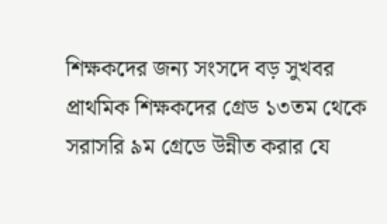শিক্ষকদের জন্য সংসদে বড় সুখবর
প্রাথমিক শিক্ষকদের গ্রেড ১৩তম থেকে সরাসরি ৯ম গ্রেডে উন্নীত করার যে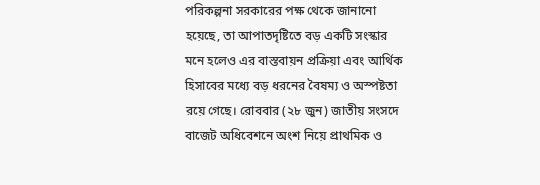পরিকল্পনা সরকারের পক্ষ থেকে জানানো হয়েছে, তা আপাতদৃষ্টিতে বড় একটি সংস্কার মনে হলেও এর বাস্তবায়ন প্রক্রিয়া এবং আর্থিক হিসাবের মধ্যে বড় ধরনের বৈষম্য ও অস্পষ্টতা রয়ে গেছে। রোববার (২৮ জুন) জাতীয় সংসদে বাজেট অধিবেশনে অংশ নিয়ে প্রাথমিক ও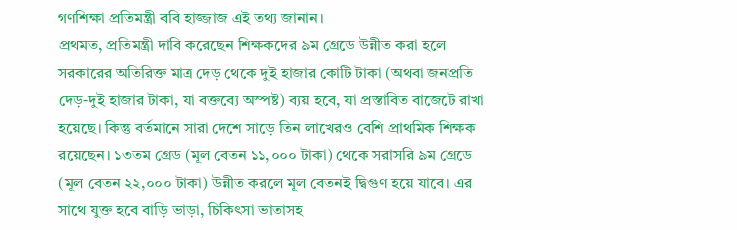গণশিক্ষা প্রতিমন্ত্রী ববি হাজ্জাজ এই তথ্য জানান।
প্রথমত, প্রতিমন্ত্রী দাবি করেছেন শিক্ষকদের ৯ম গ্রেডে উন্নীত করা হলে সরকারের অতিরিক্ত মাত্র দেড় থেকে দুই হাজার কোটি টাকা (অথবা জনপ্রতি দেড়-দুই হাজার টাকা, যা বক্তব্যে অস্পষ্ট) ব্যয় হবে, যা প্রস্তাবিত বাজেটে রাখা হয়েছে। কিন্তু বর্তমানে সারা দেশে সাড়ে তিন লাখেরও বেশি প্রাথমিক শিক্ষক রয়েছেন। ১৩তম গ্রেড (মূল বেতন ১১,০০০ টাকা) থেকে সরাসরি ৯ম গ্রেডে (মূল বেতন ২২,০০০ টাকা) উন্নীত করলে মূল বেতনই দ্বিগুণ হয়ে যাবে। এর সাথে যুক্ত হবে বাড়ি ভাড়া, চিকিৎসা ভাতাসহ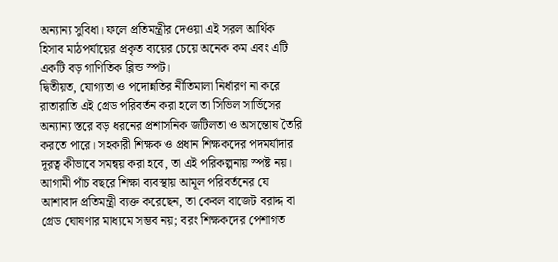অন্যান্য সুবিধা। ফলে প্রতিমন্ত্রীর দেওয়া এই সরল আর্থিক হিসাব মাঠপর্যায়ের প্রকৃত ব্যয়ের চেয়ে অনেক কম এবং এটি একটি বড় গাণিতিক ব্লিন্ড স্পট।
দ্বিতীয়ত, যোগ্যতা ও পদোন্নতির নীতিমালা নির্ধারণ না করে রাতারাতি এই গ্রেড পরিবর্তন করা হলে তা সিভিল সার্ভিসের অন্যান্য স্তরে বড় ধরনের প্রশাসনিক জটিলতা ও অসন্তোষ তৈরি করতে পারে। সহকারী শিক্ষক ও প্রধান শিক্ষকদের পদমর্যাদার দূরত্ব কীভাবে সমন্বয় করা হবে, তা এই পরিকল্পনায় স্পষ্ট নয়। আগামী পাঁচ বছরে শিক্ষা ব্যবস্থায় আমূল পরিবর্তনের যে আশাবাদ প্রতিমন্ত্রী ব্যক্ত করেছেন, তা কেবল বাজেট বরাদ্দ বা গ্রেড ঘোষণার মাধ্যমে সম্ভব নয়; বরং শিক্ষকদের পেশাগত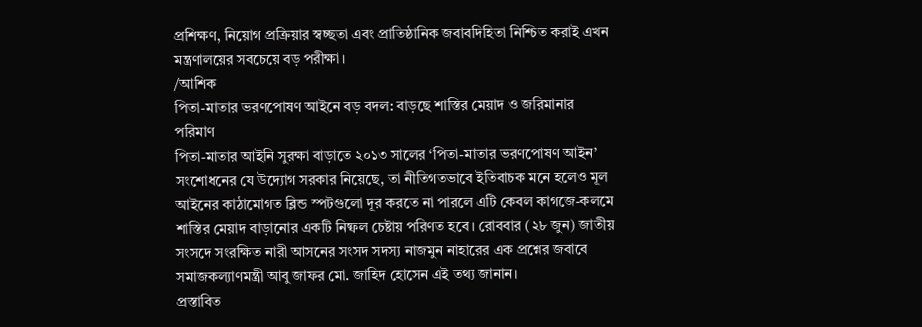প্রশিক্ষণ, নিয়োগ প্রক্রিয়ার স্বচ্ছতা এবং প্রাতিষ্ঠানিক জবাবদিহিতা নিশ্চিত করাই এখন মন্ত্রণালয়ের সবচেয়ে বড় পরীক্ষা।
/আশিক
পিতা-মাতার ভরণপোষণ আইনে বড় বদল: বাড়ছে শাস্তির মেয়াদ ও জরিমানার পরিমাণ
পিতা-মাতার আইনি সুরক্ষা বাড়াতে ২০১৩ সালের ‘পিতা-মাতার ভরণপোষণ আইন’ সংশোধনের যে উদ্যোগ সরকার নিয়েছে, তা নীতিগতভাবে ইতিবাচক মনে হলেও মূল আইনের কাঠামোগত ব্লিন্ড স্পটগুলো দূর করতে না পারলে এটি কেবল কাগজে-কলমে শাস্তির মেয়াদ বাড়ানোর একটি নিষ্ফল চেষ্টায় পরিণত হবে। রোববার (২৮ জুন) জাতীয় সংসদে সংরক্ষিত নারী আসনের সংসদ সদস্য নাজমুন নাহারের এক প্রশ্নের জবাবে সমাজকল্যাণমন্ত্রী আবু জাফর মো. জাহিদ হোসেন এই তথ্য জানান।
প্রস্তাবিত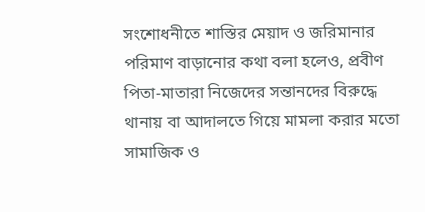সংশোধনীতে শাস্তির মেয়াদ ও জরিমানার পরিমাণ বাড়ানোর কথা বলা হলেও, প্রবীণ পিতা-মাতারা নিজেদের সন্তানদের বিরুদ্ধে থানায় বা আদালতে গিয়ে মামলা করার মতো সামাজিক ও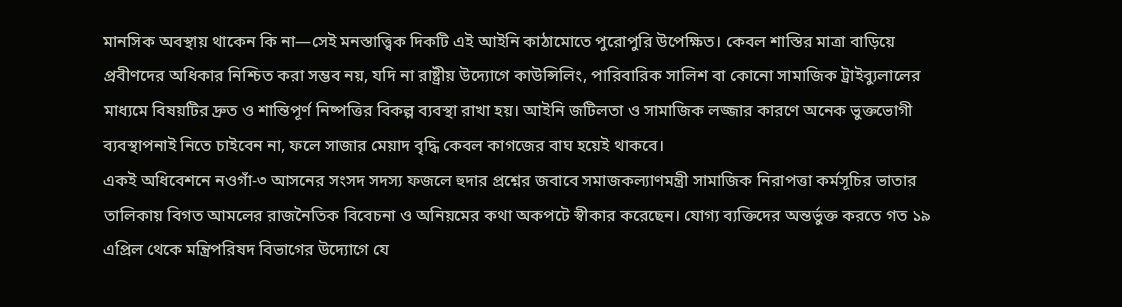মানসিক অবস্থায় থাকেন কি না—সেই মনস্তাত্ত্বিক দিকটি এই আইনি কাঠামোতে পুরোপুরি উপেক্ষিত। কেবল শাস্তির মাত্রা বাড়িয়ে প্রবীণদের অধিকার নিশ্চিত করা সম্ভব নয়, যদি না রাষ্ট্রীয় উদ্যোগে কাউন্সিলিং, পারিবারিক সালিশ বা কোনো সামাজিক ট্রাইব্যুলালের মাধ্যমে বিষয়টির দ্রুত ও শান্তিপূর্ণ নিষ্পত্তির বিকল্প ব্যবস্থা রাখা হয়। আইনি জটিলতা ও সামাজিক লজ্জার কারণে অনেক ভুক্তভোগী ব্যবস্থাপনাই নিতে চাইবেন না, ফলে সাজার মেয়াদ বৃদ্ধি কেবল কাগজের বাঘ হয়েই থাকবে।
একই অধিবেশনে নওগাঁ-৩ আসনের সংসদ সদস্য ফজলে হুদার প্রশ্নের জবাবে সমাজকল্যাণমন্ত্রী সামাজিক নিরাপত্তা কর্মসূচির ভাতার তালিকায় বিগত আমলের রাজনৈতিক বিবেচনা ও অনিয়মের কথা অকপটে স্বীকার করেছেন। যোগ্য ব্যক্তিদের অন্তর্ভুক্ত করতে গত ১৯ এপ্রিল থেকে মন্ত্রিপরিষদ বিভাগের উদ্যোগে যে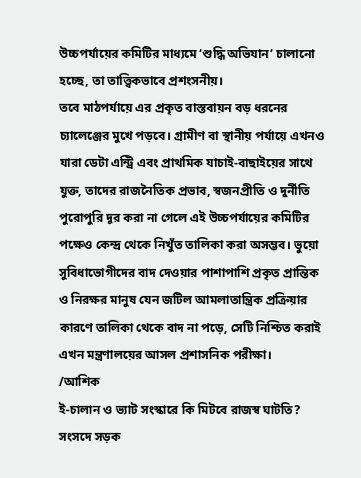উচ্চপর্যায়ের কমিটির মাধ্যমে ‘শুদ্ধি অভিযান’ চালানো হচ্ছে, তা তাত্ত্বিকভাবে প্রশংসনীয়।
তবে মাঠপর্যায়ে এর প্রকৃত বাস্তবায়ন বড় ধরনের চ্যালেঞ্জের মুখে পড়বে। গ্রামীণ বা স্থানীয় পর্যায়ে এখনও যারা ডেটা এন্ট্রি এবং প্রাথমিক যাচাই-বাছাইয়ের সাথে যুক্ত, তাদের রাজনৈতিক প্রভাব, স্বজনপ্রীতি ও দুর্নীতি পুরোপুরি দূর করা না গেলে এই উচ্চপর্যায়ের কমিটির পক্ষেও কেন্দ্র থেকে নিখুঁত তালিকা করা অসম্ভব। ভুয়ো সুবিধাভোগীদের বাদ দেওয়ার পাশাপাশি প্রকৃত প্রান্তিক ও নিরক্ষর মানুষ যেন জটিল আমলাতান্ত্রিক প্রক্রিয়ার কারণে তালিকা থেকে বাদ না পড়ে, সেটি নিশ্চিত করাই এখন মন্ত্রণালয়ের আসল প্রশাসনিক পরীক্ষা।
/আশিক
ই-চালান ও ভ্যাট সংস্কারে কি মিটবে রাজস্ব ঘাটতি? সংসদে সড়ক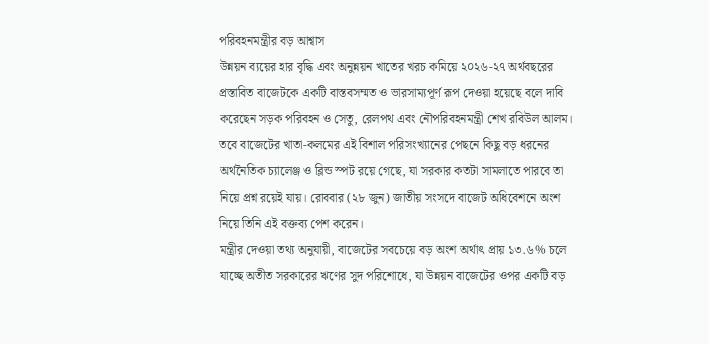পরিবহনমন্ত্রীর বড় আশ্বাস
উন্নয়ন ব্যয়ের হার বৃদ্ধি এবং অনুন্নয়ন খাতের খরচ কমিয়ে ২০২৬-২৭ অর্থবছরের প্রস্তাবিত বাজেটকে একটি বাস্তবসম্মত ও ভারসাম্যপূর্ণ রূপ দেওয়া হয়েছে বলে দাবি করেছেন সড়ক পরিবহন ও সেতু, রেলপথ এবং নৌপরিবহনমন্ত্রী শেখ রবিউল আলম। তবে বাজেটের খাতা-কলমের এই বিশাল পরিসংখ্যানের পেছনে কিছু বড় ধরনের অর্থনৈতিক চ্যালেঞ্জ ও ব্লিন্ড স্পট রয়ে গেছে, যা সরকার কতটা সামলাতে পারবে তা নিয়ে প্রশ্ন রয়েই যায়। রোববার (২৮ জুন) জাতীয় সংসদে বাজেট অধিবেশনে অংশ নিয়ে তিনি এই বক্তব্য পেশ করেন।
মন্ত্রীর দেওয়া তথ্য অনুযায়ী, বাজেটের সবচেয়ে বড় অংশ অর্থাৎ প্রায় ১৩.৬% চলে যাচ্ছে অতীত সরকারের ঋণের সুদ পরিশোধে, যা উন্নয়ন বাজেটের ওপর একটি বড়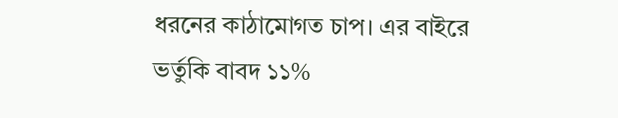ধরনের কাঠামোগত চাপ। এর বাইরে ভর্তুকি বাবদ ১১%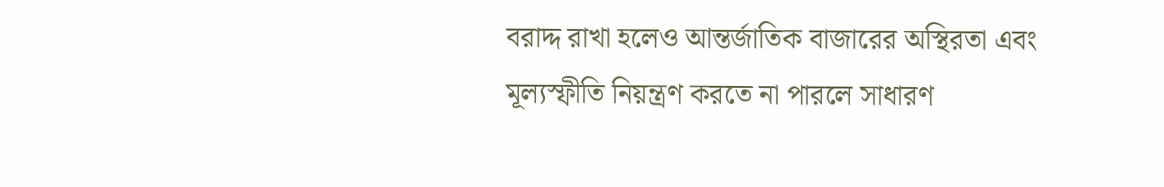বরাদ্দ রাখা হলেও আন্তর্জাতিক বাজারের অস্থিরতা এবং মূল্যস্ফীতি নিয়ন্ত্রণ করতে না পারলে সাধারণ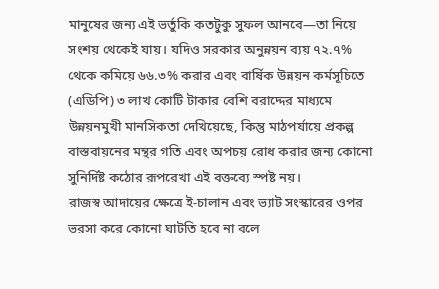মানুষের জন্য এই ভর্তুকি কতটুকু সুফল আনবে—তা নিয়ে সংশয় থেকেই যায়। যদিও সরকার অনুন্নয়ন ব্যয় ৭২.৭% থেকে কমিয়ে ৬৬.৩% করার এবং বার্ষিক উন্নয়ন কর্মসূচিতে (এডিপি) ৩ লাখ কোটি টাকার বেশি বরাদ্দের মাধ্যমে উন্নয়নমুখী মানসিকতা দেখিয়েছে, কিন্তু মাঠপর্যায়ে প্রকল্প বাস্তবায়নের মন্থর গতি এবং অপচয় রোধ করার জন্য কোনো সুনির্দিষ্ট কঠোর রূপরেখা এই বক্তব্যে স্পষ্ট নয়।
রাজস্ব আদায়ের ক্ষেত্রে ই-চালান এবং ভ্যাট সংস্কারের ওপর ভরসা করে কোনো ঘাটতি হবে না বলে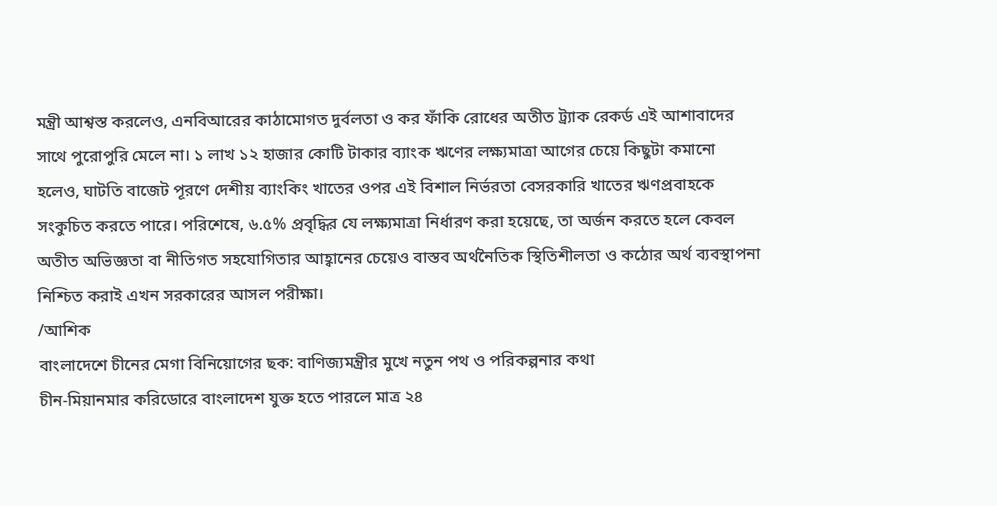মন্ত্রী আশ্বস্ত করলেও, এনবিআরের কাঠামোগত দুর্বলতা ও কর ফাঁকি রোধের অতীত ট্র্যাক রেকর্ড এই আশাবাদের সাথে পুরোপুরি মেলে না। ১ লাখ ১২ হাজার কোটি টাকার ব্যাংক ঋণের লক্ষ্যমাত্রা আগের চেয়ে কিছুটা কমানো হলেও, ঘাটতি বাজেট পূরণে দেশীয় ব্যাংকিং খাতের ওপর এই বিশাল নির্ভরতা বেসরকারি খাতের ঋণপ্রবাহকে সংকুচিত করতে পারে। পরিশেষে, ৬.৫% প্রবৃদ্ধির যে লক্ষ্যমাত্রা নির্ধারণ করা হয়েছে, তা অর্জন করতে হলে কেবল অতীত অভিজ্ঞতা বা নীতিগত সহযোগিতার আহ্বানের চেয়েও বাস্তব অর্থনৈতিক স্থিতিশীলতা ও কঠোর অর্থ ব্যবস্থাপনা নিশ্চিত করাই এখন সরকারের আসল পরীক্ষা।
/আশিক
বাংলাদেশে চীনের মেগা বিনিয়োগের ছক: বাণিজ্যমন্ত্রীর মুখে নতুন পথ ও পরিকল্পনার কথা
চীন-মিয়ানমার করিডোরে বাংলাদেশ যুক্ত হতে পারলে মাত্র ২৪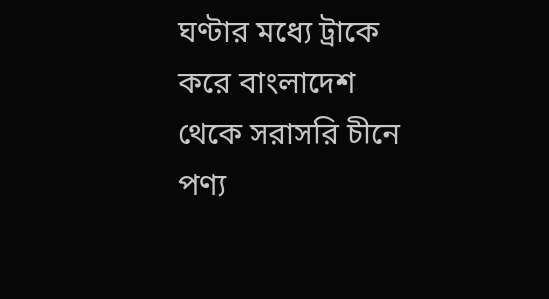ঘণ্টার মধ্যে ট্রাকে করে বাংলাদেশ থেকে সরাসরি চীনে পণ্য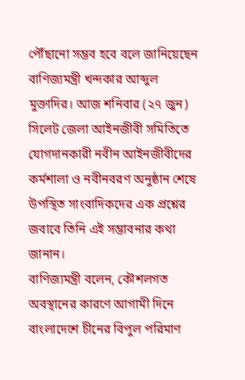পৌঁছানো সম্ভব হবে বলে জানিয়েছেন বাণিজ্যমন্ত্রী খন্দকার আব্দুল মুক্তাদির। আজ শনিবার (২৭ জুন) সিলেট জেলা আইনজীবী সমিতিতে যোগদানকারী নবীন আইনজীবীদের কর্মশালা ও নবীনবরণ অনুষ্ঠান শেষে উপস্থিত সাংবাদিকদের এক প্রশ্নের জবাবে তিনি এই সম্ভাবনার কথা জানান।
বাণিজ্যমন্ত্রী বলেন, কৌশলগত অবস্থানের কারণে আগামী দিনে বাংলাদেশে চীনের বিপুল পরিমাণ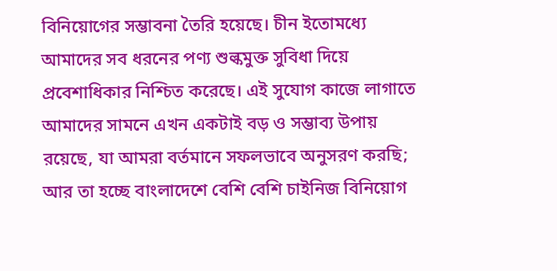বিনিয়োগের সম্ভাবনা তৈরি হয়েছে। চীন ইতোমধ্যে আমাদের সব ধরনের পণ্য শুল্কমুক্ত সুবিধা দিয়ে প্রবেশাধিকার নিশ্চিত করেছে। এই সুযোগ কাজে লাগাতে আমাদের সামনে এখন একটাই বড় ও সম্ভাব্য উপায় রয়েছে, যা আমরা বর্তমানে সফলভাবে অনুসরণ করছি; আর তা হচ্ছে বাংলাদেশে বেশি বেশি চাইনিজ বিনিয়োগ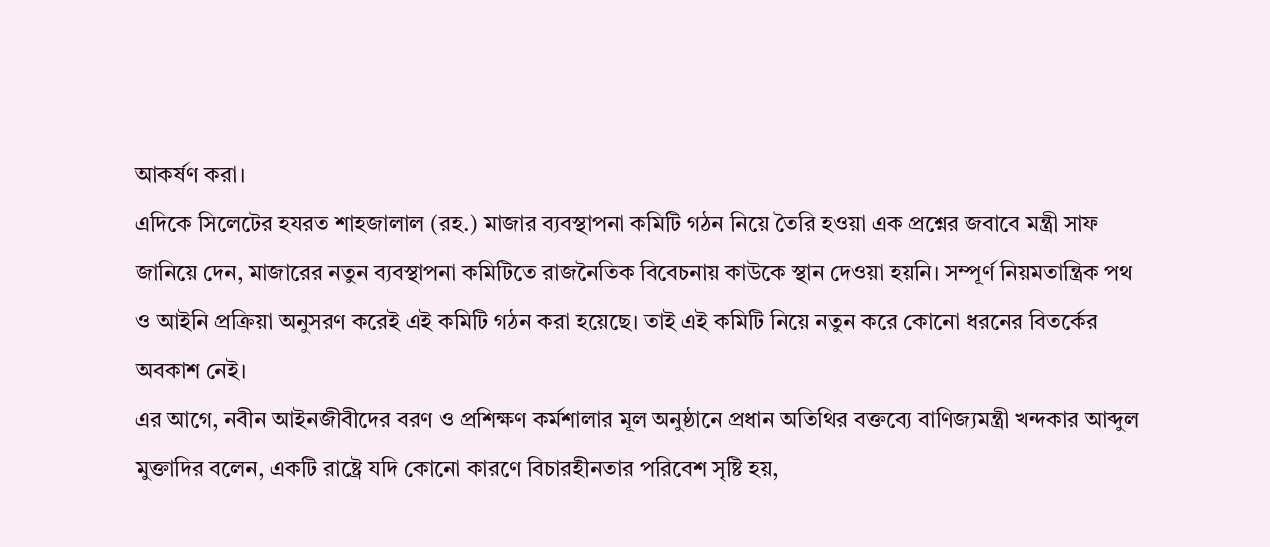আকর্ষণ করা।
এদিকে সিলেটের হযরত শাহজালাল (রহ.) মাজার ব্যবস্থাপনা কমিটি গঠন নিয়ে তৈরি হওয়া এক প্রশ্নের জবাবে মন্ত্রী সাফ জানিয়ে দেন, মাজারের নতুন ব্যবস্থাপনা কমিটিতে রাজনৈতিক বিবেচনায় কাউকে স্থান দেওয়া হয়নি। সম্পূর্ণ নিয়মতান্ত্রিক পথ ও আইনি প্রক্রিয়া অনুসরণ করেই এই কমিটি গঠন করা হয়েছে। তাই এই কমিটি নিয়ে নতুন করে কোনো ধরনের বিতর্কের অবকাশ নেই।
এর আগে, নবীন আইনজীবীদের বরণ ও প্রশিক্ষণ কর্মশালার মূল অনুষ্ঠানে প্রধান অতিথির বক্তব্যে বাণিজ্যমন্ত্রী খন্দকার আব্দুল মুক্তাদির বলেন, একটি রাষ্ট্রে যদি কোনো কারণে বিচারহীনতার পরিবেশ সৃষ্টি হয়,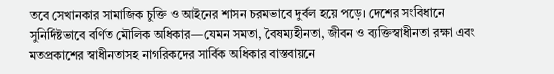তবে সেখানকার সামাজিক চুক্তি ও আইনের শাসন চরমভাবে দুর্বল হয়ে পড়ে। দেশের সংবিধানে সুনির্দিষ্টভাবে বর্ণিত মৌলিক অধিকার—যেমন সমতা, বৈষম্যহীনতা, জীবন ও ব্যক্তিস্বাধীনতা রক্ষা এবং মতপ্রকাশের স্বাধীনতাসহ নাগরিকদের সার্বিক অধিকার বাস্তবায়নে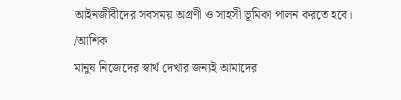আইনজীবীদের সবসময় অগ্রণী ও সাহসী ভূমিকা পালন করতে হবে।
/আশিক
মানুষ নিজেদের স্বার্থ দেখার জন্যই আমাদের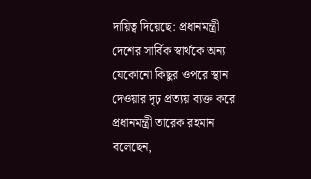দায়িত্ব দিয়েছে: প্রধানমন্ত্রী
দেশের সার্বিক স্বার্থকে অন্য যেকোনো কিছুর ওপরে স্থান দেওয়ার দৃঢ় প্রত্যয় ব্যক্ত করে প্রধানমন্ত্রী তারেক রহমান বলেছেন,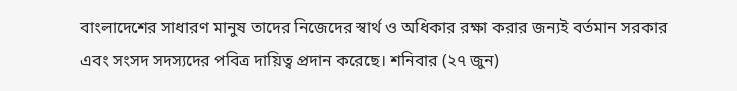বাংলাদেশের সাধারণ মানুষ তাদের নিজেদের স্বার্থ ও অধিকার রক্ষা করার জন্যই বর্তমান সরকার এবং সংসদ সদস্যদের পবিত্র দায়িত্ব প্রদান করেছে। শনিবার (২৭ জুন)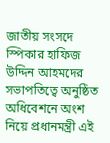জাতীয় সংসদে স্পিকার হাফিজ উদ্দিন আহমদের সভাপতিত্বে অনুষ্ঠিত অধিবেশনে অংশ নিয়ে প্রধানমন্ত্রী এই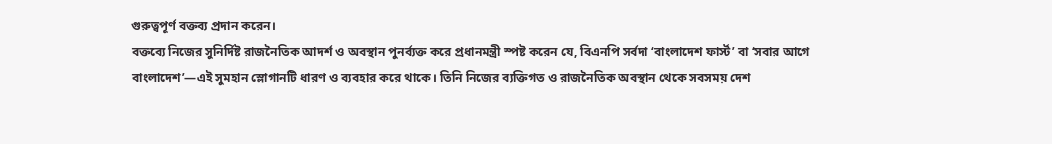গুরুত্বপূর্ণ বক্তব্য প্রদান করেন।
বক্তব্যে নিজের সুনির্দিষ্ট রাজনৈতিক আদর্শ ও অবস্থান পুনর্ব্যক্ত করে প্রধানমন্ত্রী স্পষ্ট করেন যে, বিএনপি সর্বদা ‘বাংলাদেশ ফার্স্ট’ বা ‘সবার আগে বাংলাদেশ’—এই সুমহান স্লোগানটি ধারণ ও ব্যবহার করে থাকে। তিনি নিজের ব্যক্তিগত ও রাজনৈতিক অবস্থান থেকে সবসময় দেশ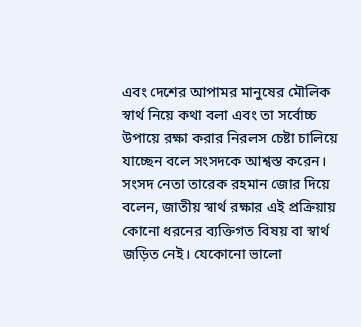এবং দেশের আপামর মানুষের মৌলিক স্বার্থ নিয়ে কথা বলা এবং তা সর্বোচ্চ উপায়ে রক্ষা করার নিরলস চেষ্টা চালিয়ে যাচ্ছেন বলে সংসদকে আশ্বস্ত করেন।
সংসদ নেতা তারেক রহমান জোর দিয়ে বলেন, জাতীয় স্বার্থ রক্ষার এই প্রক্রিয়ায় কোনো ধরনের ব্যক্তিগত বিষয় বা স্বার্থ জড়িত নেই। যেকোনো ভালো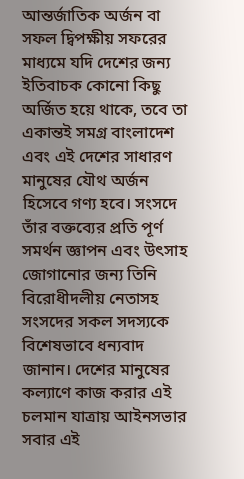আন্তর্জাতিক অর্জন বা সফল দ্বিপক্ষীয় সফরের মাধ্যমে যদি দেশের জন্য ইতিবাচক কোনো কিছু অর্জিত হয়ে থাকে, তবে তা একান্তই সমগ্র বাংলাদেশ এবং এই দেশের সাধারণ মানুষের যৌথ অর্জন হিসেবে গণ্য হবে। সংসদে তাঁর বক্তব্যের প্রতি পূর্ণ সমর্থন জ্ঞাপন এবং উৎসাহ জোগানোর জন্য তিনি বিরোধীদলীয় নেতাসহ সংসদের সকল সদস্যকে বিশেষভাবে ধন্যবাদ জানান। দেশের মানুষের কল্যাণে কাজ করার এই চলমান যাত্রায় আইনসভার সবার এই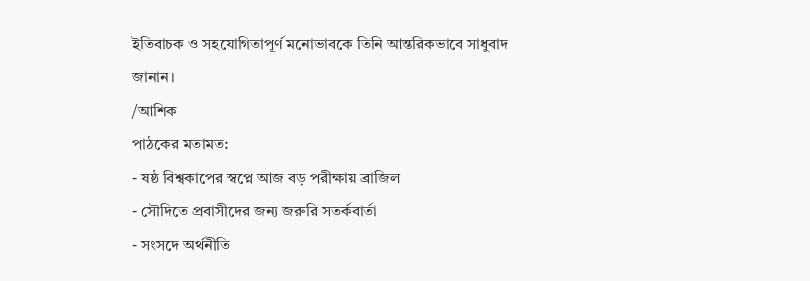ইতিবাচক ও সহযোগিতাপূর্ণ মনোভাবকে তিনি আন্তরিকভাবে সাধুবাদ জানান।
/আশিক
পাঠকের মতামত:
- ষষ্ঠ বিশ্বকাপের স্বপ্নে আজ বড় পরীক্ষায় ব্রাজিল
- সৌদিতে প্রবাসীদের জন্য জরুরি সতর্কবার্তা
- সংসদে অর্থনীতি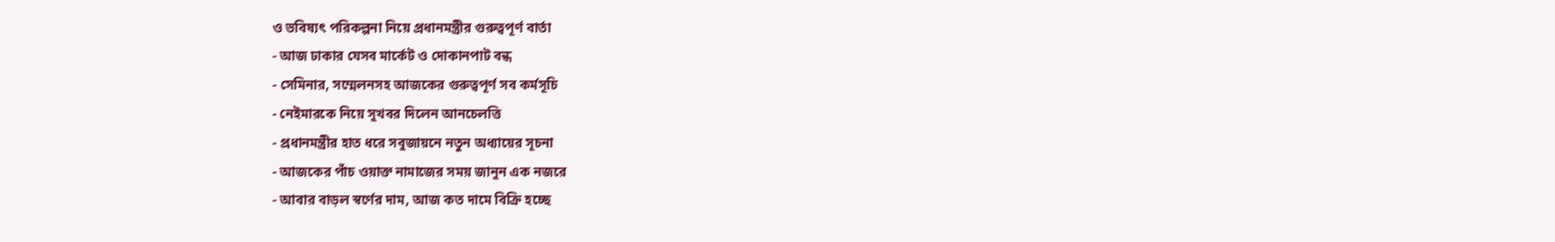ও ভবিষ্যৎ পরিকল্পনা নিয়ে প্রধানমন্ত্রীর গুরুত্বপূর্ণ বার্তা
- আজ ঢাকার যেসব মার্কেট ও দোকানপাট বন্ধ
- সেমিনার, সম্মেলনসহ আজকের গুরুত্বপূর্ণ সব কর্মসূচি
- নেইমারকে নিয়ে সুখবর দিলেন আনচেলত্তি
- প্রধানমন্ত্রীর হাত ধরে সবুজায়নে নতুন অধ্যায়ের সূচনা
- আজকের পাঁচ ওয়াক্ত নামাজের সময় জানুন এক নজরে
- আবার বাড়ল স্বর্ণের দাম, আজ কত দামে বিক্রি হচ্ছে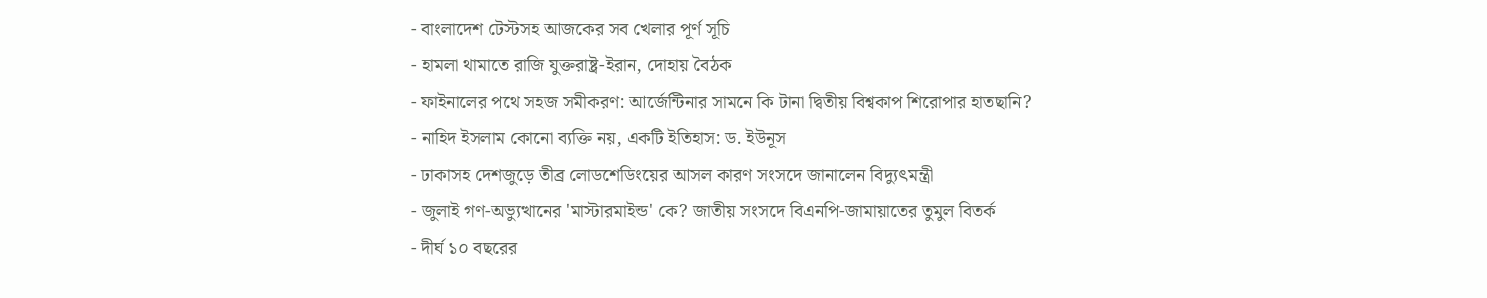- বাংলাদেশ টেস্টসহ আজকের সব খেলার পূর্ণ সূচি
- হামলা থামাতে রাজি যুক্তরাষ্ট্র-ইরান, দোহায় বৈঠক
- ফাইনালের পথে সহজ সমীকরণ: আর্জেন্টিনার সামনে কি টানা দ্বিতীয় বিশ্বকাপ শিরোপার হাতছানি?
- নাহিদ ইসলাম কোনো ব্যক্তি নয়, একটি ইতিহাস: ড. ইউনূস
- ঢাকাসহ দেশজুড়ে তীব্র লোডশেডিংয়ের আসল কারণ সংসদে জানালেন বিদ্যুৎমন্ত্রী
- জুলাই গণ-অভ্যুত্থানের 'মাস্টারমাইন্ড' কে? জাতীয় সংসদে বিএনপি-জামায়াতের তুমুল বিতর্ক
- দীর্ঘ ১০ বছরের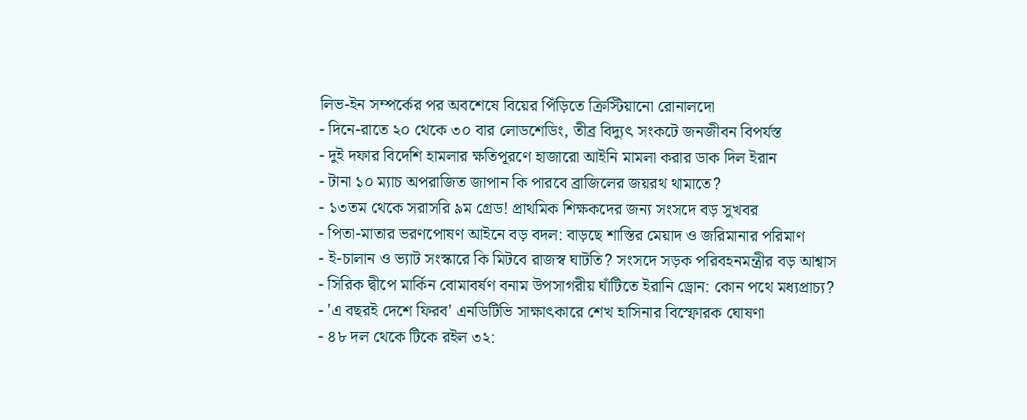লিভ-ইন সম্পর্কের পর অবশেষে বিয়ের পিঁড়িতে ক্রিস্টিয়ানো রোনালদো
- দিনে-রাতে ২০ থেকে ৩০ বার লোডশেডিং, তীব্র বিদ্যুৎ সংকটে জনজীবন বিপর্যস্ত
- দুই দফার বিদেশি হামলার ক্ষতিপূরণে হাজারো আইনি মামলা করার ডাক দিল ইরান
- টানা ১০ ম্যাচ অপরাজিত জাপান কি পারবে ব্রাজিলের জয়রথ থামাতে?
- ১৩তম থেকে সরাসরি ৯ম গ্রেড! প্রাথমিক শিক্ষকদের জন্য সংসদে বড় সুখবর
- পিতা-মাতার ভরণপোষণ আইনে বড় বদল: বাড়ছে শাস্তির মেয়াদ ও জরিমানার পরিমাণ
- ই-চালান ও ভ্যাট সংস্কারে কি মিটবে রাজস্ব ঘাটতি? সংসদে সড়ক পরিবহনমন্ত্রীর বড় আশ্বাস
- সিরিক দ্বীপে মার্কিন বোমাবর্ষণ বনাম উপসাগরীয় ঘাঁটিতে ইরানি ড্রোন: কোন পথে মধ্যপ্রাচ্য?
- 'এ বছরই দেশে ফিরব' এনডিটিভি সাক্ষাৎকারে শেখ হাসিনার বিস্ফোরক ঘোষণা
- ৪৮ দল থেকে টিকে রইল ৩২: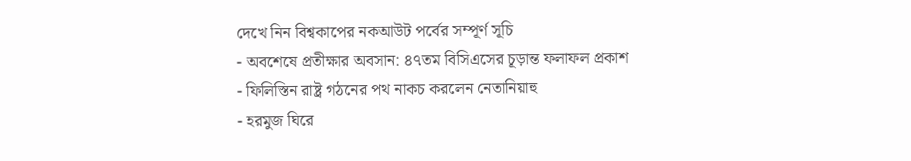দেখে নিন বিশ্বকাপের নকআউট পর্বের সম্পূর্ণ সূচি
- অবশেষে প্রতীক্ষার অবসান: ৪৭তম বিসিএসের চূড়ান্ত ফলাফল প্রকাশ
- ফিলিস্তিন রাষ্ট্র গঠনের পথ নাকচ করলেন নেতানিয়াহু
- হরমুজ ঘিরে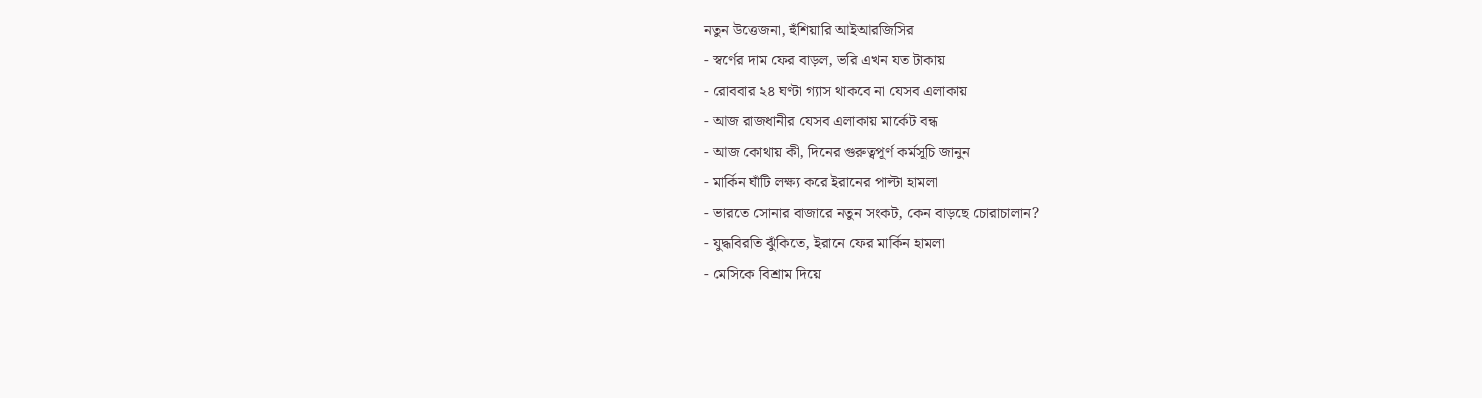নতুন উত্তেজনা, হুঁশিয়ারি আইআরজিসির
- স্বর্ণের দাম ফের বাড়ল, ভরি এখন যত টাকায়
- রোববার ২৪ ঘণ্টা গ্যাস থাকবে না যেসব এলাকায়
- আজ রাজধানীর যেসব এলাকায় মার্কেট বন্ধ
- আজ কোথায় কী, দিনের গুরুত্বপূর্ণ কর্মসূচি জানুন
- মার্কিন ঘাঁটি লক্ষ্য করে ইরানের পাল্টা হামলা
- ভারতে সোনার বাজারে নতুন সংকট, কেন বাড়ছে চোরাচালান?
- যুদ্ধবিরতি ঝুঁকিতে, ইরানে ফের মার্কিন হামলা
- মেসিকে বিশ্রাম দিয়ে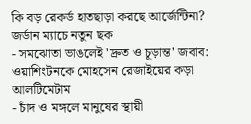কি বড় রেকর্ড হাতছাড়া করছে আর্জেন্টিনা? জর্ডান ম্যাচে নতুন ছক
- সমঝোতা ভাঙলেই 'দ্রুত ও চূড়ান্ত' জবাব: ওয়াশিংটনকে মোহসেন রেজাইয়ের কড়া আলটিমেটাম
- চাঁদ ও মঙ্গলে মানুষের স্থায়ী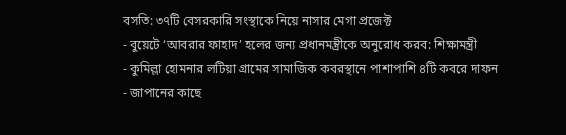বসতি: ৩৭টি বেসরকারি সংস্থাকে নিয়ে নাসার মেগা প্রজেক্ট
- বুয়েটে ‘আবরার ফাহাদ’ হলের জন্য প্রধানমন্ত্রীকে অনুরোধ করব: শিক্ষামন্ত্রী
- কুমিল্লা হোমনার লটিয়া গ্রামের সামাজিক কবরস্থানে পাশাপাশি ৪টি কবরে দাফন
- জাপানের কাছে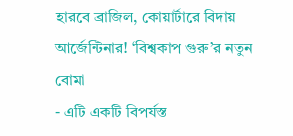হারবে ব্রাজিল, কোয়ার্টারে বিদায় আর্জেন্টিনার! ‘বিশ্বকাপ গুরু’র নতুন বোমা
- এটি একটি বিপর্যস্ত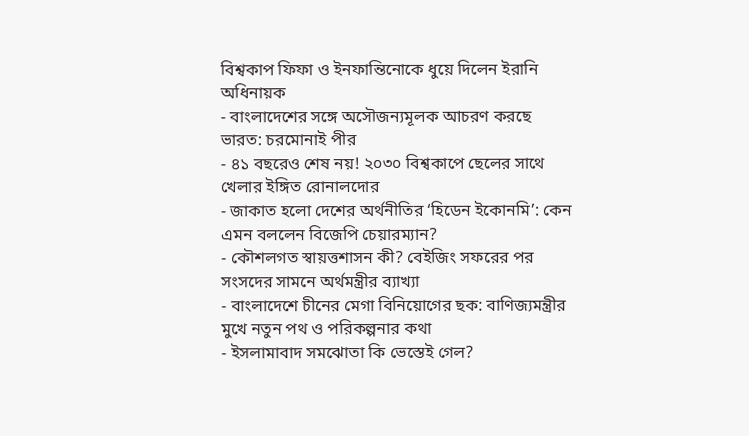বিশ্বকাপ ফিফা ও ইনফান্তিনোকে ধুয়ে দিলেন ইরানি অধিনায়ক
- বাংলাদেশের সঙ্গে অসৌজন্যমূলক আচরণ করছে ভারত: চরমোনাই পীর
- ৪১ বছরেও শেষ নয়! ২০৩০ বিশ্বকাপে ছেলের সাথে খেলার ইঙ্গিত রোনালদোর
- জাকাত হলো দেশের অর্থনীতির ‘হিডেন ইকোনমি’: কেন এমন বললেন বিজেপি চেয়ারম্যান?
- কৌশলগত স্বায়ত্তশাসন কী? বেইজিং সফরের পর সংসদের সামনে অর্থমন্ত্রীর ব্যাখ্যা
- বাংলাদেশে চীনের মেগা বিনিয়োগের ছক: বাণিজ্যমন্ত্রীর মুখে নতুন পথ ও পরিকল্পনার কথা
- ইসলামাবাদ সমঝোতা কি ভেস্তেই গেল?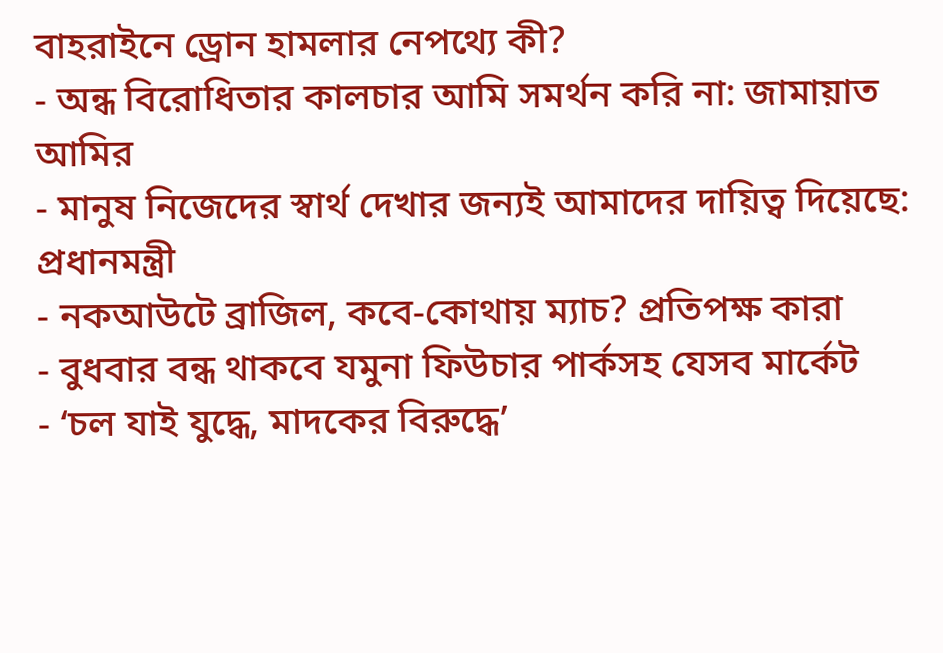বাহরাইনে ড্রোন হামলার নেপথ্যে কী?
- অন্ধ বিরোধিতার কালচার আমি সমর্থন করি না: জামায়াত আমির
- মানুষ নিজেদের স্বার্থ দেখার জন্যই আমাদের দায়িত্ব দিয়েছে: প্রধানমন্ত্রী
- নকআউটে ব্রাজিল, কবে-কোথায় ম্যাচ? প্রতিপক্ষ কারা
- বুধবার বন্ধ থাকবে যমুনা ফিউচার পার্কসহ যেসব মার্কেট
- ‘চল যাই যুদ্ধে, মাদকের বিরুদ্ধে’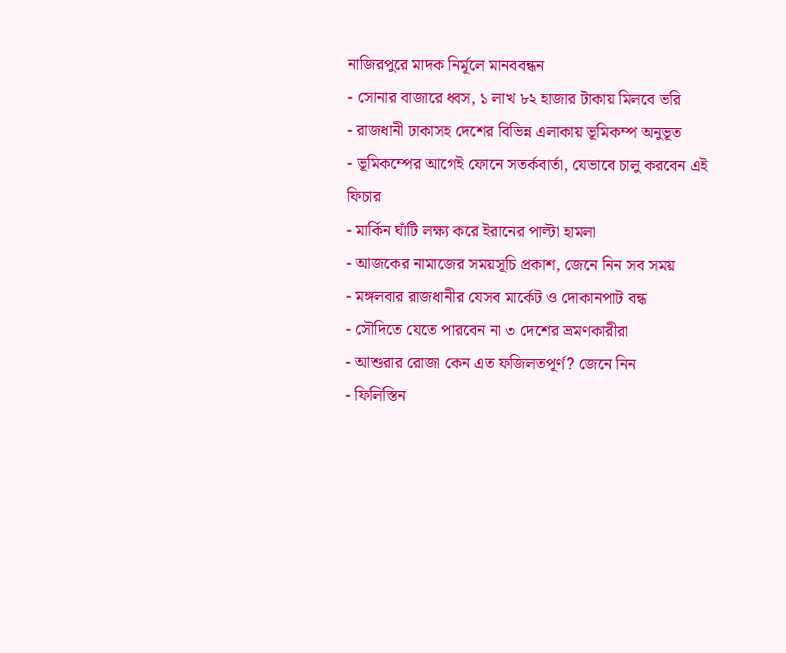নাজিরপুরে মাদক নির্মূলে মানববন্ধন
- সোনার বাজারে ধ্বস, ১ লাখ ৮২ হাজার টাকায় মিলবে ভরি
- রাজধানী ঢাকাসহ দেশের বিভিন্ন এলাকায় ভূমিকম্প অনুভূত
- ভূমিকম্পের আগেই ফোনে সতর্কবার্তা, যেভাবে চালু করবেন এই ফিচার
- মার্কিন ঘাঁটি লক্ষ্য করে ইরানের পাল্টা হামলা
- আজকের নামাজের সময়সূচি প্রকাশ, জেনে নিন সব সময়
- মঙ্গলবার রাজধানীর যেসব মার্কেট ও দোকানপাট বন্ধ
- সৌদিতে যেতে পারবেন না ৩ দেশের ভ্রমণকারীরা
- আশুরার রোজা কেন এত ফজিলতপূর্ণ? জেনে নিন
- ফিলিস্তিন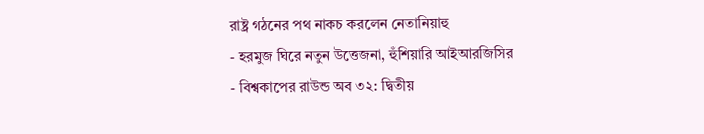রাষ্ট্র গঠনের পথ নাকচ করলেন নেতানিয়াহু
- হরমুজ ঘিরে নতুন উত্তেজনা, হুঁশিয়ারি আইআরজিসির
- বিশ্বকাপের রাউন্ড অব ৩২: দ্বিতীয়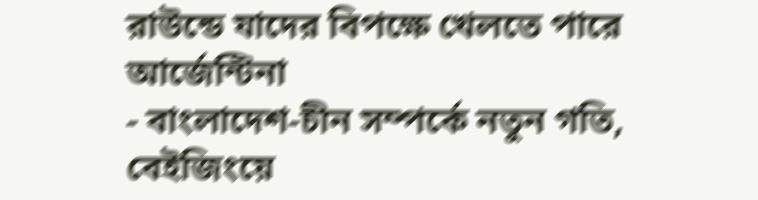রাউন্ডে যাদের বিপক্ষে খেলতে পারে আর্জেন্টিনা
- বাংলাদেশ-চীন সম্পর্কে নতুন গতি, বেইজিংয়ে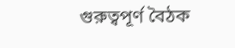গুরুত্বপূর্ণ বৈঠক